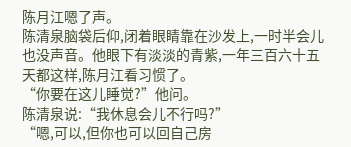陈月江嗯了声。
陈清泉脑袋后仰,闭着眼睛靠在沙发上,一时半会儿也没声音。他眼下有淡淡的青紫,一年三百六十五天都这样,陈月江看习惯了。
“你要在这儿睡觉?”他问。
陈清泉说:“我休息会儿不行吗?”
“嗯,可以,但你也可以回自己房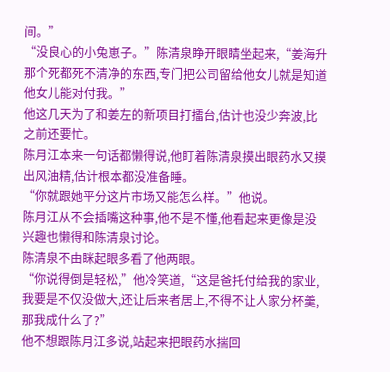间。”
“没良心的小兔崽子。”陈清泉睁开眼睛坐起来,“姜海升那个死都死不清净的东西,专门把公司留给他女儿就是知道他女儿能对付我。”
他这几天为了和姜左的新项目打擂台,估计也没少奔波,比之前还要忙。
陈月江本来一句话都懒得说,他盯着陈清泉摸出眼药水又摸出风油精,估计根本都没准备睡。
“你就跟她平分这片市场又能怎么样。”他说。
陈月江从不会插嘴这种事,他不是不懂,他看起来更像是没兴趣也懒得和陈清泉讨论。
陈清泉不由眯起眼多看了他两眼。
“你说得倒是轻松,”他冷笑道,“这是爸托付给我的家业,我要是不仅没做大,还让后来者居上,不得不让人家分杯羹,那我成什么了?”
他不想跟陈月江多说,站起来把眼药水揣回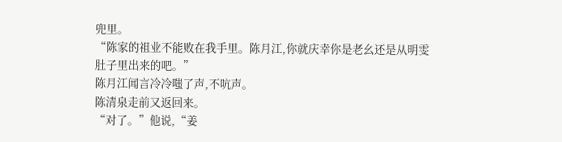兜里。
“陈家的祖业不能败在我手里。陈月江,你就庆幸你是老幺还是从明雯肚子里出来的吧。”
陈月江闻言冷冷嗤了声,不吭声。
陈清泉走前又返回来。
“对了。”他说,“姜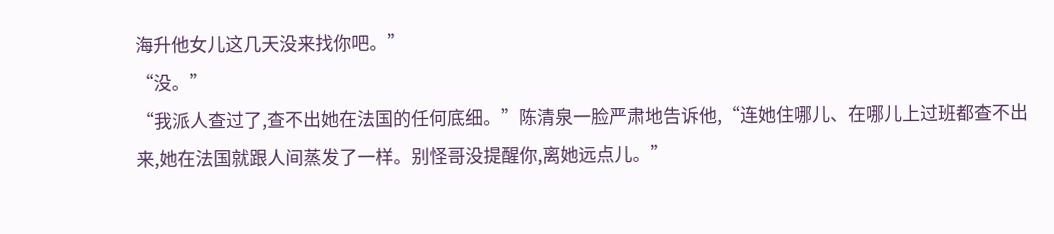海升他女儿这几天没来找你吧。”
“没。”
“我派人查过了,查不出她在法国的任何底细。”陈清泉一脸严肃地告诉他,“连她住哪儿、在哪儿上过班都查不出来,她在法国就跟人间蒸发了一样。别怪哥没提醒你,离她远点儿。”